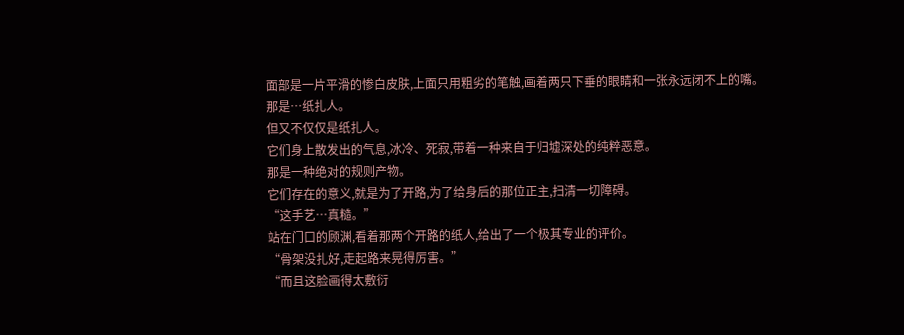面部是一片平滑的惨白皮肤,上面只用粗劣的笔触,画着两只下垂的眼睛和一张永远闭不上的嘴。
那是…纸扎人。
但又不仅仅是纸扎人。
它们身上散发出的气息,冰冷、死寂,带着一种来自于归墟深处的纯粹恶意。
那是一种绝对的规则产物。
它们存在的意义,就是为了开路,为了给身后的那位正主,扫清一切障碍。
“这手艺…真糙。”
站在门口的顾渊,看着那两个开路的纸人,给出了一个极其专业的评价。
“骨架没扎好,走起路来晃得厉害。”
“而且这脸画得太敷衍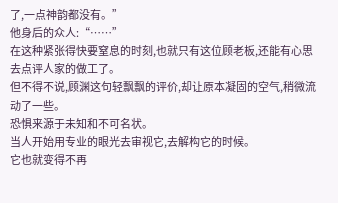了,一点神韵都没有。”
他身后的众人:“……”
在这种紧张得快要窒息的时刻,也就只有这位顾老板,还能有心思去点评人家的做工了。
但不得不说,顾渊这句轻飘飘的评价,却让原本凝固的空气,稍微流动了一些。
恐惧来源于未知和不可名状。
当人开始用专业的眼光去审视它,去解构它的时候。
它也就变得不再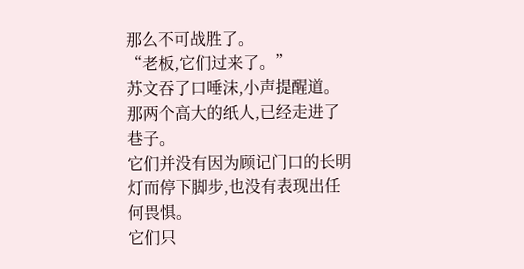那么不可战胜了。
“老板,它们过来了。”
苏文吞了口唾沫,小声提醒道。
那两个高大的纸人,已经走进了巷子。
它们并没有因为顾记门口的长明灯而停下脚步,也没有表现出任何畏惧。
它们只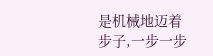是机械地迈着步子,一步一步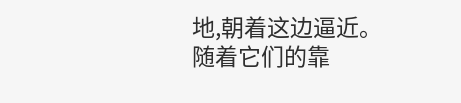地,朝着这边逼近。
随着它们的靠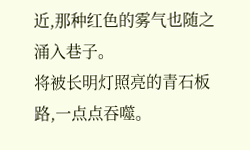近,那种红色的雾气也随之涌入巷子。
将被长明灯照亮的青石板路,一点点吞噬。